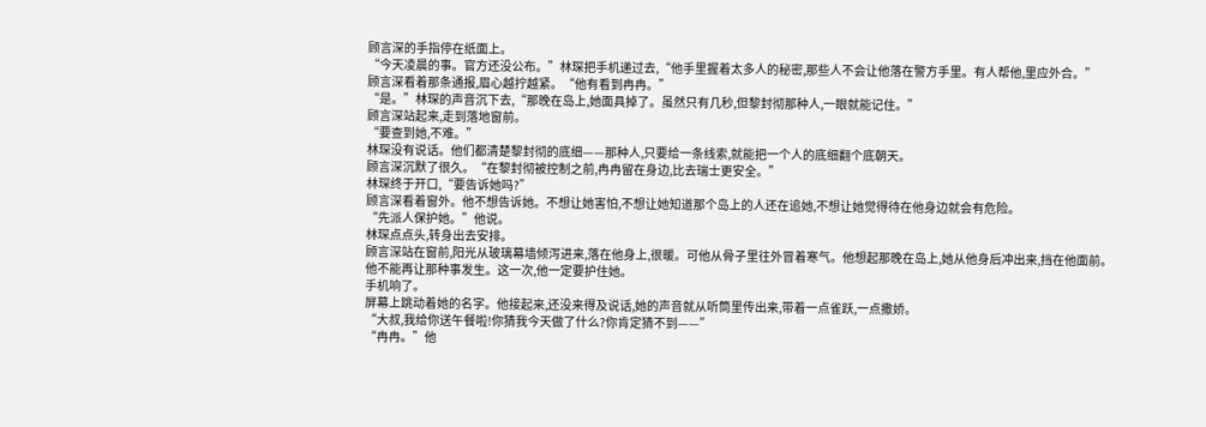顾言深的手指停在纸面上。
“今天凌晨的事。官方还没公布。”林琛把手机递过去,“他手里握着太多人的秘密,那些人不会让他落在警方手里。有人帮他,里应外合。”
顾言深看着那条通报,眉心越拧越紧。“他有看到冉冉。”
“是。”林琛的声音沉下去,“那晚在岛上,她面具掉了。虽然只有几秒,但黎封彻那种人,一眼就能记住。”
顾言深站起来,走到落地窗前。
“要查到她,不难。”
林琛没有说话。他们都清楚黎封彻的底细——那种人,只要给一条线索,就能把一个人的底细翻个底朝天。
顾言深沉默了很久。“在黎封彻被控制之前,冉冉留在身边,比去瑞士更安全。”
林琛终于开口,“要告诉她吗?”
顾言深看着窗外。他不想告诉她。不想让她害怕,不想让她知道那个岛上的人还在追她,不想让她觉得待在他身边就会有危险。
“先派人保护她。”他说。
林琛点点头,转身出去安排。
顾言深站在窗前,阳光从玻璃幕墙倾泻进来,落在他身上,很暖。可他从骨子里往外冒着寒气。他想起那晚在岛上,她从他身后冲出来,挡在他面前。
他不能再让那种事发生。这一次,他一定要护住她。
手机响了。
屏幕上跳动着她的名字。他接起来,还没来得及说话,她的声音就从听筒里传出来,带着一点雀跃,一点撒娇。
“大叔,我给你送午餐啦!你猜我今天做了什么?你肯定猜不到——”
“冉冉。”他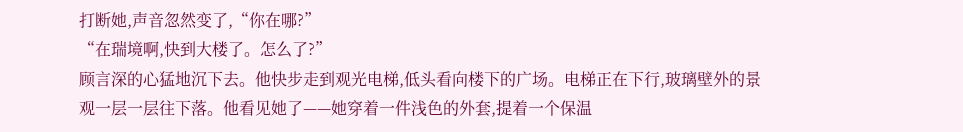打断她,声音忽然变了,“你在哪?”
“在瑞境啊,快到大楼了。怎么了?”
顾言深的心猛地沉下去。他快步走到观光电梯,低头看向楼下的广场。电梯正在下行,玻璃壁外的景观一层一层往下落。他看见她了——她穿着一件浅色的外套,提着一个保温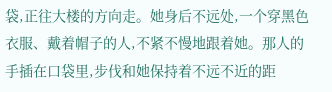袋,正往大楼的方向走。她身后不远处,一个穿黑色衣服、戴着帽子的人,不紧不慢地跟着她。那人的手插在口袋里,步伐和她保持着不远不近的距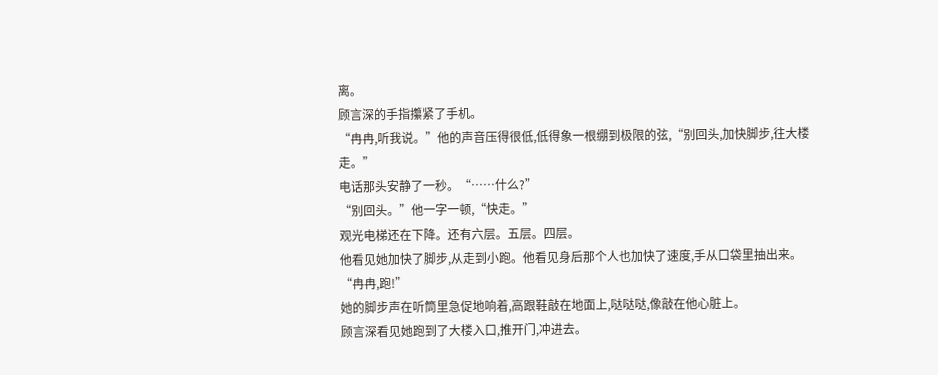离。
顾言深的手指攥紧了手机。
“冉冉,听我说。”他的声音压得很低,低得象一根绷到极限的弦,“别回头,加快脚步,往大楼走。”
电话那头安静了一秒。“……什么?”
“别回头。”他一字一顿,“快走。”
观光电梯还在下降。还有六层。五层。四层。
他看见她加快了脚步,从走到小跑。他看见身后那个人也加快了速度,手从口袋里抽出来。
“冉冉,跑!”
她的脚步声在听筒里急促地响着,高跟鞋敲在地面上,哒哒哒,像敲在他心脏上。
顾言深看见她跑到了大楼入口,推开门,冲进去。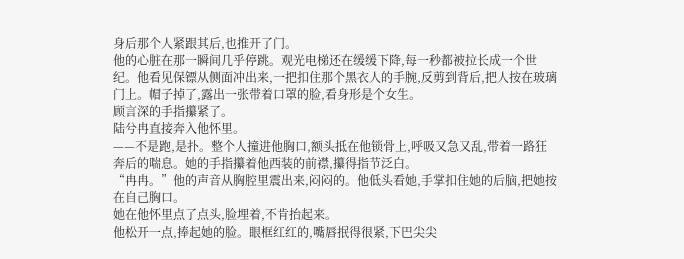身后那个人紧跟其后,也推开了门。
他的心脏在那一瞬间几乎停跳。观光电梯还在缓缓下降,每一秒都被拉长成一个世纪。他看见保镖从侧面冲出来,一把扣住那个黑衣人的手腕,反剪到背后,把人按在玻璃门上。帽子掉了,露出一张带着口罩的脸,看身形是个女生。
顾言深的手指攥紧了。
陆兮冉直接奔入他怀里。
——不是跑,是扑。整个人撞进他胸口,额头抵在他锁骨上,呼吸又急又乱,带着一路狂奔后的喘息。她的手指攥着他西装的前襟,攥得指节泛白。
“冉冉。”他的声音从胸腔里震出来,闷闷的。他低头看她,手掌扣住她的后脑,把她按在自己胸口。
她在他怀里点了点头,脸埋着,不肯抬起来。
他松开一点,捧起她的脸。眼框红红的,嘴唇抿得很紧,下巴尖尖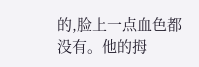的,脸上一点血色都没有。他的拇